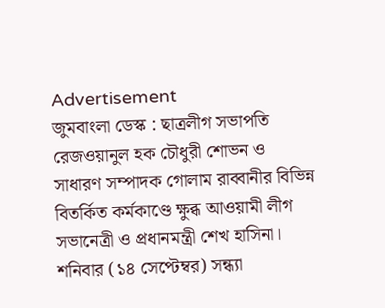Advertisement
জুমবাংলা ডেস্ক : ছাত্রলীগ সভাপতি রেজওয়ানুল হক চৌধুরী শোভন ও সাধারণ সম্পাদক গোলাম রাব্বানীর বিভিন্ন বিতর্কিত কর্মকাণ্ডে ক্ষুব্ধ আওয়ামী লীগ সভানেত্রী ও প্রধানমন্ত্রী শেখ হাসিনা। শনিবার (১৪ সেপ্টেম্বর) সন্ধ্যা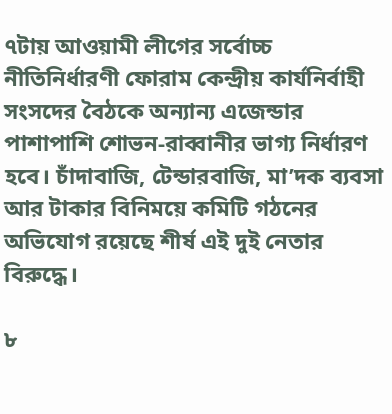৭টায় আওয়ামী লীগের সর্বোচ্চ নীতিনির্ধারণী ফোরাম কেন্দ্রীয় কার্যনির্বাহী সংসদের বৈঠকে অন্যান্য এজেন্ডার পাশাপাশি শোভন-রাব্বানীর ভাগ্য নির্ধারণ হবে। চাঁদাবাজি, টেন্ডারবাজি, মা’দক ব্যবসা আর টাকার বিনিময়ে কমিটি গঠনের অভিযোগ রয়েছে শীর্ষ এই দুই নেতার বিরুদ্ধে।

৮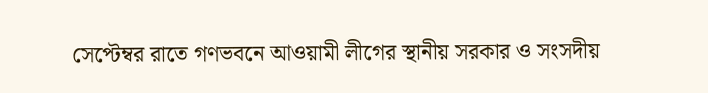সেপ্টেম্বর রাতে গণভবনে আওয়ামী লীগের স্থানীয় সরকার ও সংসদীয়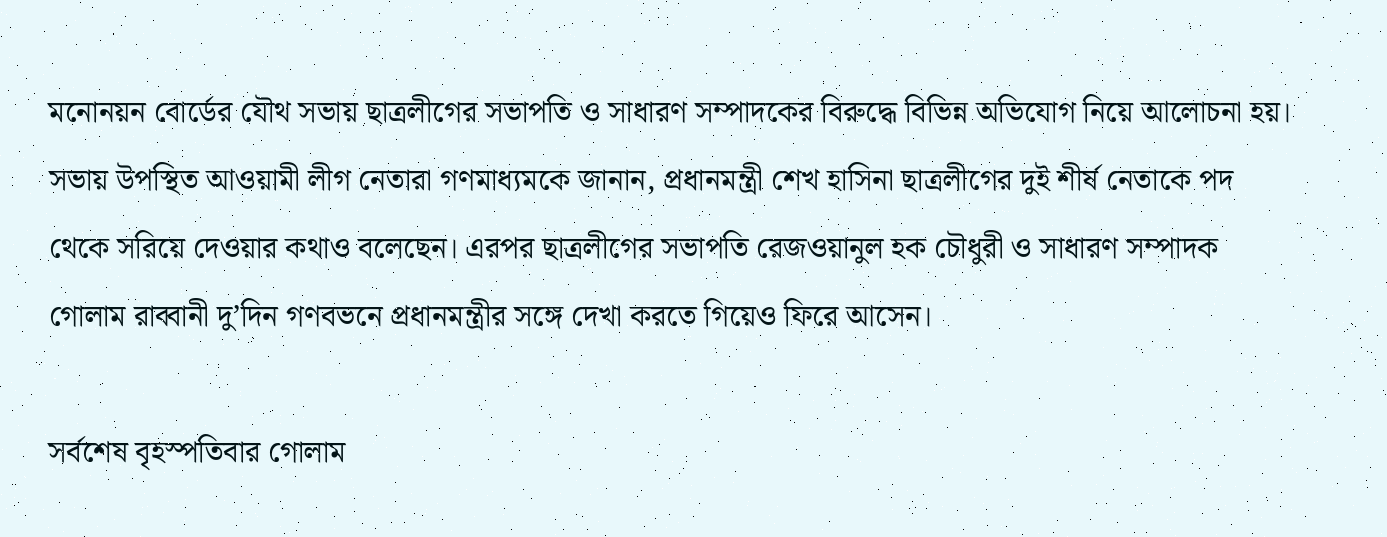মনোনয়ন বোর্ডের যৌথ সভায় ছাত্রলীগের সভাপতি ও সাধারণ সম্পাদকের বিরুদ্ধে বিভিন্ন অভিযোগ নিয়ে আলোচনা হয়। সভায় উপস্থিত আওয়ামী লীগ নেতারা গণমাধ্যমকে জানান, প্রধানমন্ত্রী শেখ হাসিনা ছাত্রলীগের দুই শীর্ষ নেতাকে পদ থেকে সরিয়ে দেওয়ার কথাও বলেছেন। এরপর ছাত্রলীগের সভাপতি রেজওয়ানুল হক চৌধুরী ও সাধারণ সম্পাদক গোলাম রাব্বানী দু’দিন গণবভনে প্রধানমন্ত্রীর সঙ্গে দেখা করতে গিয়েও ফিরে আসেন।

সর্বশেষ বৃহস্পতিবার গোলাম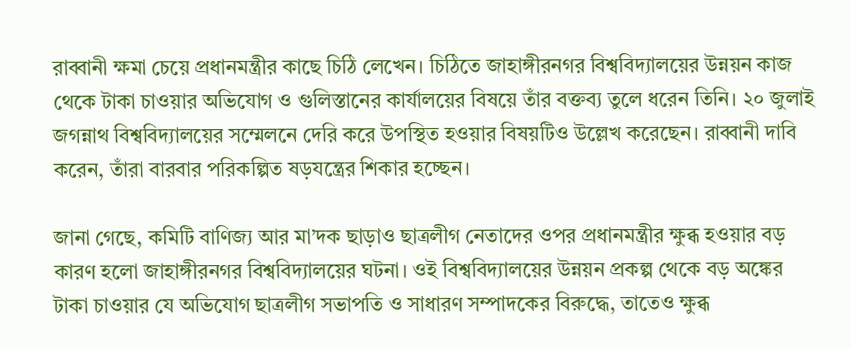রাব্বানী ক্ষমা চেয়ে প্রধানমন্ত্রীর কাছে চিঠি লেখেন। চিঠিতে জাহাঙ্গীরনগর বিশ্ববিদ্যালয়ের উন্নয়ন কাজ থেকে টাকা চাওয়ার অভিযোগ ও গুলিস্তানের কার্যালয়ের বিষয়ে তাঁর বক্তব্য তুলে ধরেন তিনি। ২০ জুলাই জগন্নাথ বিশ্ববিদ্যালয়ের সম্মেলনে দেরি করে উপস্থিত হওয়ার বিষয়টিও উল্লেখ করেছেন। রাব্বানী দাবি করেন, তাঁরা বারবার পরিকল্পিত ষড়যন্ত্রের শিকার হচ্ছেন।

জানা গেছে, কমিটি বাণিজ্য আর মা’দক ছাড়াও ছাত্রলীগ নেতাদের ওপর প্রধানমন্ত্রীর ক্ষুব্ধ হওয়ার বড় কারণ হলো জাহাঙ্গীরনগর বিশ্ববিদ্যালয়ের ঘটনা। ওই বিশ্ববিদ্যালয়ের উন্নয়ন প্রকল্প থেকে বড় অঙ্কের টাকা চাওয়ার যে অভিযোগ ছাত্রলীগ সভাপতি ও সাধারণ সম্পাদকের বিরুদ্ধে, তাতেও ক্ষুব্ধ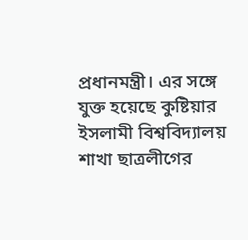প্রধানমন্ত্রী। এর সঙ্গে যুক্ত হয়েছে কুষ্টিয়ার ইসলামী বিশ্ববিদ্যালয় শাখা ছাত্রলীগের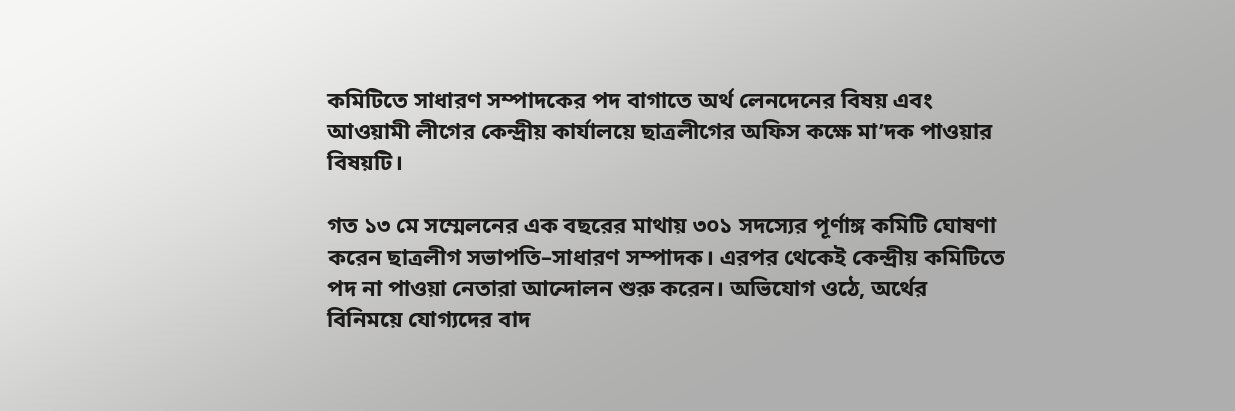কমিটিতে সাধারণ সম্পাদকের পদ বাগাতে অর্থ লেনদেনের বিষয় এবং আওয়ামী লীগের কেন্দ্রীয় কার্যালয়ে ছাত্রলীগের অফিস কক্ষে মা’দক পাওয়ার বিষয়টি।

গত ১৩ মে সম্মেলনের এক বছরের মাথায় ৩০১ সদস্যের পূর্ণাঙ্গ কমিটি ঘোষণা করেন ছাত্রলীগ সভাপতি–সাধারণ সম্পাদক। এরপর থেকেই কেন্দ্রীয় কমিটিতে পদ না পাওয়া নেতারা আন্দোলন শুরু করেন। অভিযোগ ওঠে, অর্থের বিনিময়ে যোগ্যদের বাদ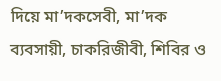দিয়ে মা’দকসেবী, মা’দক ব্যবসায়ী, চাকরিজীবী, শিবির ও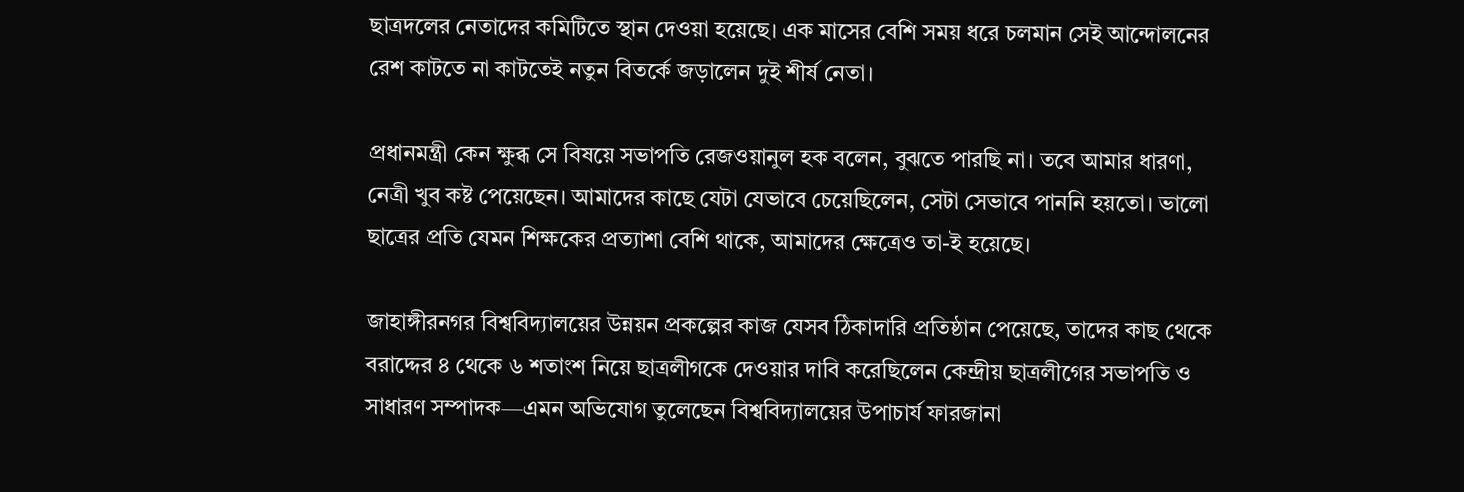ছাত্রদলের নেতাদের কমিটিতে স্থান দেওয়া হয়েছে। এক মাসের বেশি সময় ধরে চলমান সেই আন্দোলনের রেশ কাটতে না কাটতেই নতুন বিতর্কে জড়ালেন দুই শীর্ষ নেতা।

প্রধানমন্ত্রী কেন ক্ষুব্ধ সে বিষয়ে সভাপতি রেজওয়ানুল হক বলেন, বুঝতে পারছি না। তবে আমার ধারণা, নেত্রী খুব কষ্ট পেয়েছেন। আমাদের কাছে যেটা যেভাবে চেয়েছিলেন, সেটা সেভাবে পাননি হয়তো। ভালো ছাত্রের প্রতি যেমন শিক্ষকের প্রত্যাশা বেশি থাকে, আমাদের ক্ষেত্রেও তা-ই হয়েছে।

জাহাঙ্গীরনগর বিশ্ববিদ্যালয়ের উন্নয়ন প্রকল্পের কাজ যেসব ঠিকাদারি প্রতিষ্ঠান পেয়েছে, তাদের কাছ থেকে বরাদ্দের ৪ থেকে ৬ শতাংশ নিয়ে ছাত্রলীগকে দেওয়ার দাবি করেছিলেন কেন্দ্রীয় ছাত্রলীগের সভাপতি ও সাধারণ সম্পাদক—এমন অভিযোগ তুলেছেন বিশ্ববিদ্যালয়ের উপাচার্য ফারজানা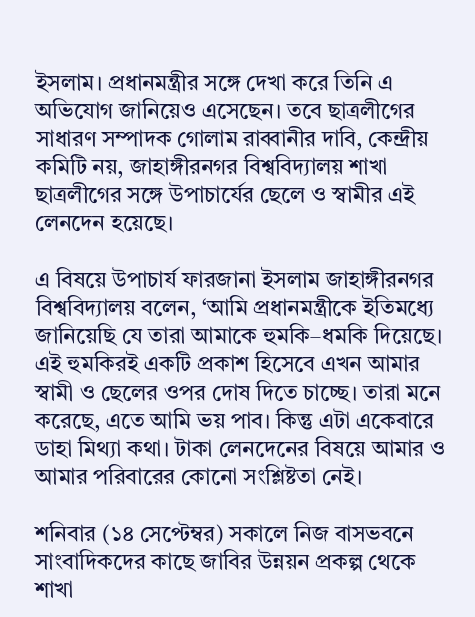ইসলাম। প্রধানমন্ত্রীর সঙ্গে দেখা করে তিনি এ অভিযোগ জানিয়েও এসেছেন। তবে ছাত্রলীগের সাধারণ সম্পাদক গোলাম রাব্বানীর দাবি, কেন্দ্রীয় কমিটি নয়, জাহাঙ্গীরনগর বিশ্ববিদ্যালয় শাখা ছাত্রলীগের সঙ্গে উপাচার্যের ছেলে ও স্বামীর এই লেনদেন হয়েছে।

এ বিষয়ে উপাচার্য ফারজানা ইসলাম জাহাঙ্গীরনগর বিশ্ববিদ্যালয় বলেন, ‘আমি প্রধানমন্ত্রীকে ইতিমধ্যে জানিয়েছি যে তারা আমাকে হুমকি–ধমকি দিয়েছে। এই হুমকিরই একটি প্রকাশ হিসেবে এখন আমার স্বামী ও ছেলের ওপর দোষ দিতে চাচ্ছে। তারা মনে করেছে, এতে আমি ভয় পাব। কিন্তু এটা একেবারে ডাহা মিথ্যা কথা। টাকা লেনদেনের বিষয়ে আমার ও আমার পরিবারের কোনো সংশ্লিষ্টতা নেই।

শনিবার (১৪ সেপ্টেম্বর) সকালে নিজ বাসভবনে সাংবাদিকদের কাছে জাবির উন্নয়ন প্রকল্প থেকে শাখা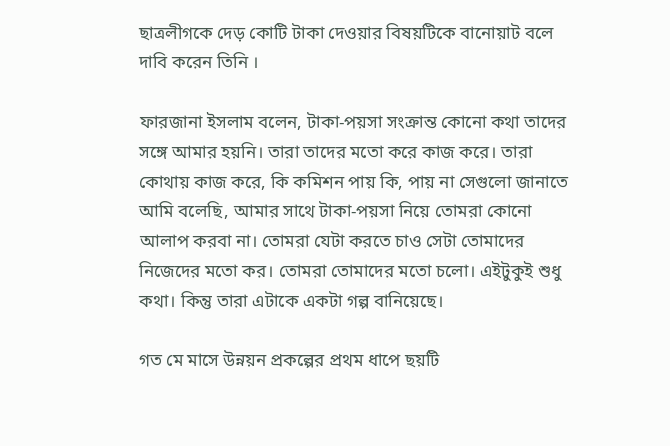ছাত্রলীগকে দেড় কোটি টাকা দেওয়ার বিষয়টিকে বানোয়াট বলে দাবি করেন তিনি ।

ফারজানা ইসলাম বলেন, টাকা-পয়সা সংক্রান্ত কোনো কথা তাদের সঙ্গে আমার হয়নি। তারা তাদের মতো করে কাজ করে। তারা কোথায় কাজ করে, কি কমিশন পায় কি, পায় না সেগুলো জানাতে আমি বলেছি, আমার সাথে টাকা-পয়সা নিয়ে তোমরা কোনো আলাপ করবা না। তোমরা যেটা করতে চাও সেটা তোমাদের নিজেদের মতো কর। তোমরা তোমাদের মতো চলো। এইটুকুই শুধু কথা। কিন্তু তারা এটাকে একটা গল্প বানিয়েছে।

গত মে মাসে উন্নয়ন প্রকল্পের প্রথম ধাপে ছয়টি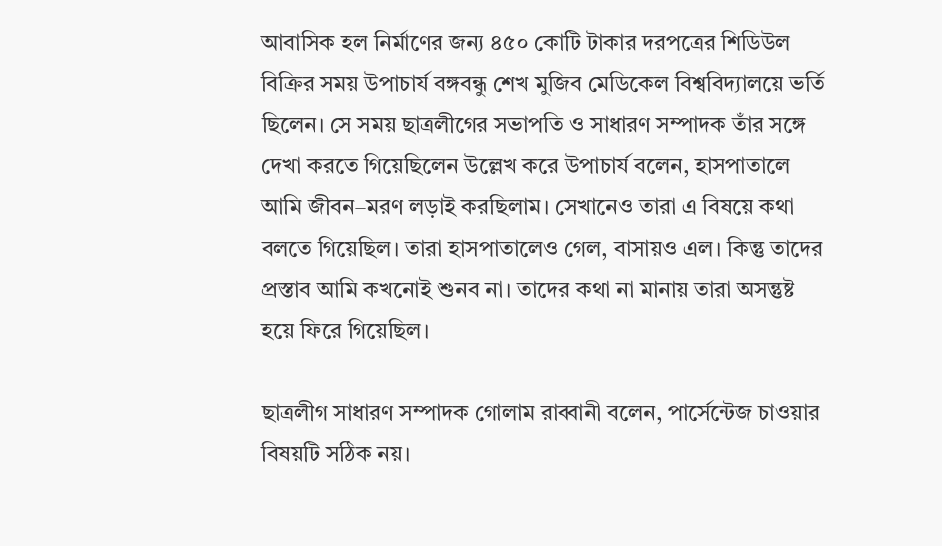আবাসিক হল নির্মাণের জন্য ৪৫০ কোটি টাকার দরপত্রের শিডিউল বিক্রির সময় উপাচার্য বঙ্গবন্ধু শেখ মুজিব মেডিকেল বিশ্ববিদ্যালয়ে ভর্তি ছিলেন। সে সময় ছাত্রলীগের সভাপতি ও সাধারণ সম্পাদক তাঁর সঙ্গে দেখা করতে গিয়েছিলেন উল্লেখ করে উপাচার্য বলেন, হাসপাতালে আমি জীবন–মরণ লড়াই করছিলাম। সেখানেও তারা এ বিষয়ে কথা বলতে গিয়েছিল। তারা হাসপাতালেও গেল, বাসায়ও এল। কিন্তু তাদের প্রস্তাব আমি কখনোই শুনব না। তাদের কথা না মানায় তারা অসন্তুষ্ট হয়ে ফিরে গিয়েছিল।

ছাত্রলীগ সাধারণ সম্পাদক গোলাম রাব্বানী বলেন, পার্সেন্টেজ চাওয়ার বিষয়টি সঠিক নয়।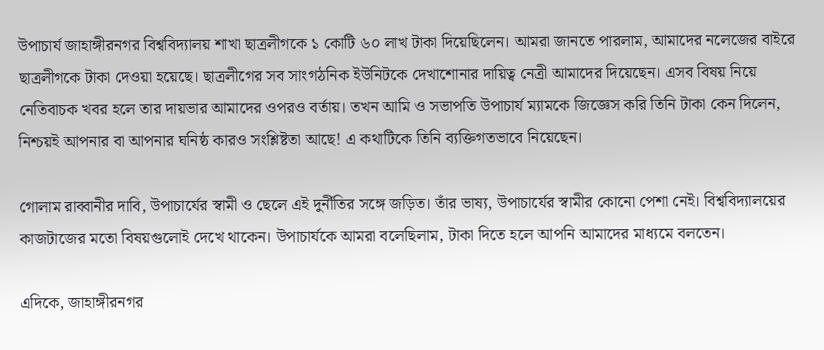উপাচার্য জাহাঙ্গীরনগর বিশ্ববিদ্যালয় শাখা ছাত্রলীগকে ১ কোটি ৬০ লাখ টাকা দিয়েছিলেন। আমরা জানতে পারলাম, আমাদের নলেজের বাইরে ছাত্রলীগকে টাকা দেওয়া হয়েছে। ছাত্রলীগের সব সাংগঠনিক ইউনিটকে দেখাশোনার দায়িত্ব নেত্রী আমাদের দিয়েছেন। এসব বিষয় নিয়ে নেতিবাচক খবর হলে তার দায়ভার আমাদের ওপরও বর্তায়। তখন আমি ও সভাপতি উপাচার্য ম্যামকে জিজ্ঞেস করি তিনি টাকা কেন দিলেন, নিশ্চয়ই আপনার বা আপনার ঘনিষ্ঠ কারও সংশ্লিষ্টতা আছে! এ কথাটিকে তিনি ব্যক্তিগতভাবে নিয়েছেন।

গোলাম রাব্বানীর দাবি, উপাচার্যের স্বামী ও ছেলে এই দুর্নীতির সঙ্গে জড়িত। তাঁর ভাষ্য, উপাচার্যের স্বামীর কোনো পেশা নেই। বিশ্ববিদ্যালয়ের কাজটাজের মতো বিষয়গুলোই দেখে থাকেন। উপাচার্যকে আমরা বলেছিলাম, টাকা দিতে হলে আপনি আমাদের মাধ্যমে বলতেন।

এদিকে, জাহাঙ্গীরনগর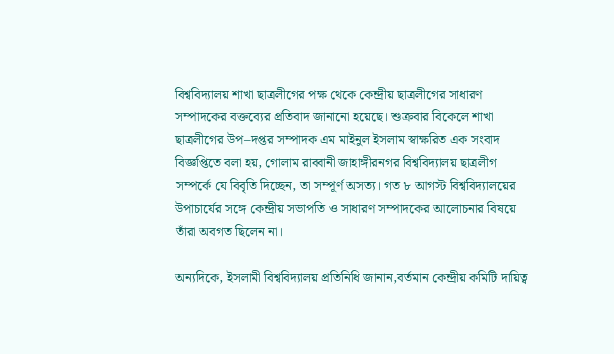বিশ্ববিদ্যালয় শাখা ছাত্রলীগের পক্ষ থেকে কেন্দ্রীয় ছাত্রলীগের সাধারণ সম্পাদকের বক্তব্যের প্রতিবাদ জানানো হয়েছে। শুক্রবার বিকেলে শাখা ছাত্রলীগের উপ–দপ্তর সম্পাদক এম মাইনুল ইসলাম স্বাক্ষরিত এক সংবাদ বিজ্ঞপ্তিতে বলা হয়, গোলাম রাব্বানী জাহাঙ্গীরনগর বিশ্ববিদ্যালয় ছাত্রলীগ সম্পর্কে যে বিবৃতি দিচ্ছেন, তা সম্পূর্ণ অসত্য। গত ৮ আগস্ট বিশ্ববিদ্যালয়ের উপাচার্যের সঙ্গে কেন্দ্রীয় সভাপতি ও সাধারণ সম্পাদকের আলোচনার বিষয়ে তাঁরা অবগত ছিলেন না।

অন্যদিকে, ইসলামী বিশ্ববিদ্যালয় প্রতিনিধি জানান,বর্তমান কেন্দ্রীয় কমিটি দায়িত্ব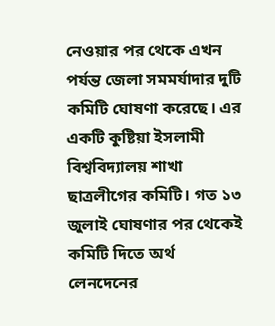নেওয়ার পর থেকে এখন পর্যন্ত জেলা সমমর্যাদার দুটি কমিটি ঘোষণা করেছে। এর একটি কুষ্টিয়া ইসলামী বিশ্ববিদ্যালয় শাখা ছাত্রলীগের কমিটি। গত ১৩ জুলাই ঘোষণার পর থেকেই কমিটি দিতে অর্থ লেনদেনের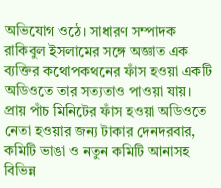অভিযোগ ওঠে। সাধারণ সম্পাদক রাকিবুল ইসলামের সঙ্গে অজ্ঞাত এক ব্যক্তির কথোপকথনের ফাঁস হওয়া একটি অডিওতে তার সত্যতাও পাওয়া যায়। প্রায় পাঁচ মিনিটের ফাঁস হওয়া অডিওতে নেতা হওয়ার জন্য টাকার দেনদরবার, কমিটি ভাঙা ও নতুন কমিটি আনাসহ বিভিন্ন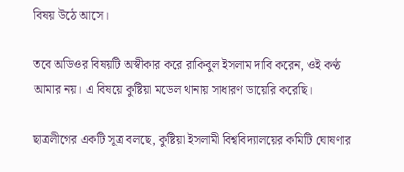বিষয় উঠে আসে।

তবে অডিওর বিষয়টি অস্বীকার করে রাকিবুল ইসলাম দাবি করেন, ওই কণ্ঠ আমার নয়। এ বিষয়ে কুষ্টিয়া মডেল থানায় সাধারণ ডায়েরি করেছি।

ছাত্রলীগের একটি সূত্র বলছে, কুষ্টিয়া ইসলামী বিশ্ববিদ্যালয়ের কমিটি ঘোষণার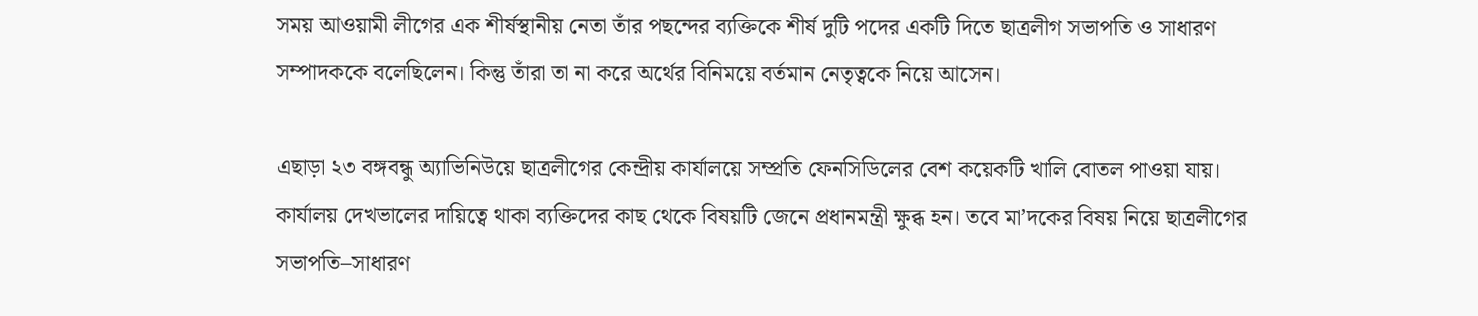সময় আওয়ামী লীগের এক শীর্ষস্থানীয় নেতা তাঁর পছন্দের ব্যক্তিকে শীর্ষ দুটি পদের একটি দিতে ছাত্রলীগ সভাপতি ও সাধারণ সম্পাদককে বলেছিলেন। কিন্তু তাঁরা তা না করে অর্থের বিনিময়ে বর্তমান নেতৃত্বকে নিয়ে আসেন।

এছাড়া ২৩ বঙ্গবন্ধু অ্যাভিনিউয়ে ছাত্রলীগের কেন্দ্রীয় কার্যালয়ে সম্প্রতি ফেনসিডিলের বেশ কয়েকটি খালি বোতল পাওয়া যায়। কার্যালয় দেখভালের দায়িত্বে থাকা ব্যক্তিদের কাছ থেকে বিষয়টি জেনে প্রধানমন্ত্রী ক্ষুব্ধ হন। তবে মা’দকের বিষয় নিয়ে ছাত্রলীগের সভাপতি–সাধারণ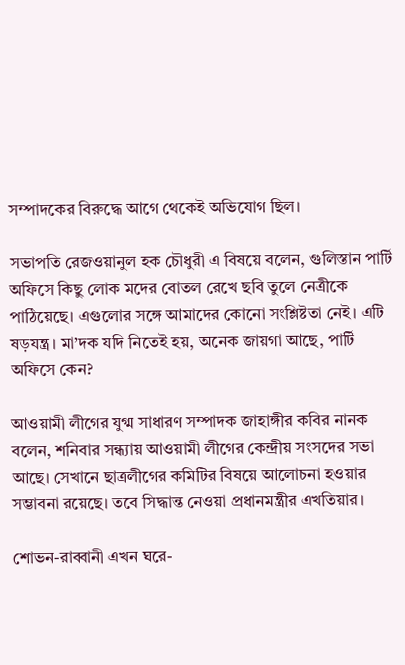সম্পাদকের বিরুদ্ধে আগে থেকেই অভিযোগ ছিল।

সভাপতি রেজওয়ানুল হক চৌধুরী এ বিষয়ে বলেন, গুলিস্তান পার্টি অফিসে কিছু লোক মদের বোতল রেখে ছবি তুলে নেত্রীকে পাঠিয়েছে। এগুলোর সঙ্গে আমাদের কোনো সংশ্লিষ্টতা নেই। এটি ষড়যন্ত্র। মা’দক যদি নিতেই হয়, অনেক জায়গা আছে, পার্টি অফিসে কেন?

আওয়ামী লীগের যুগ্ম সাধারণ সম্পাদক জাহাঙ্গীর কবির নানক বলেন, শনিবার সন্ধ্যায় আওয়ামী লীগের কেন্দ্রীয় সংসদের সভা আছে। সেখানে ছাত্রলীগের কমিটির বিষয়ে আলোচনা হওয়ার সম্ভাবনা রয়েছে। তবে সিদ্ধান্ত নেওয়া প্রধানমন্ত্রীর এখতিয়ার।

শোভন-রাব্বানী এখন ঘরে-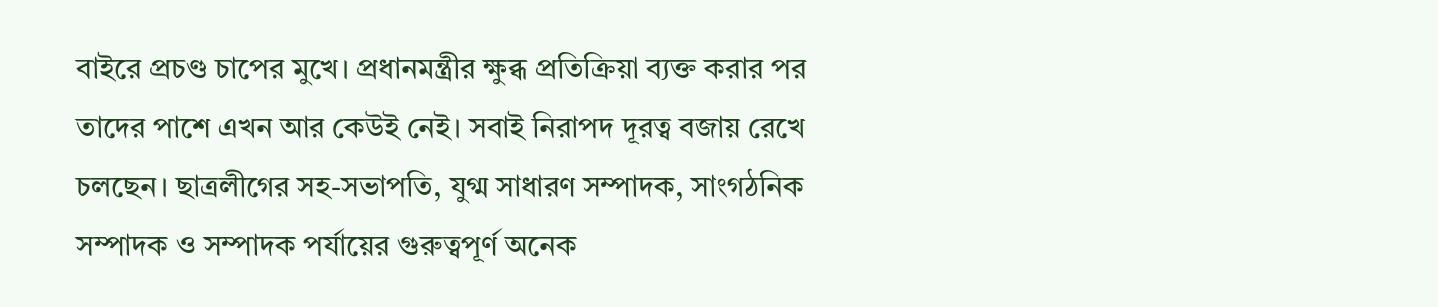বাইরে প্রচণ্ড চাপের মুখে। প্রধানমন্ত্রীর ক্ষুব্ধ প্রতিক্রিয়া ব্যক্ত করার পর তাদের পাশে এখন আর কেউই নেই। সবাই নিরাপদ দূরত্ব বজায় রেখে চলছেন। ছাত্রলীগের সহ-সভাপতি, যুগ্ম সাধারণ সম্পাদক, সাংগঠনিক সম্পাদক ও সম্পাদক পর্যায়ের গুরুত্বপূর্ণ অনেক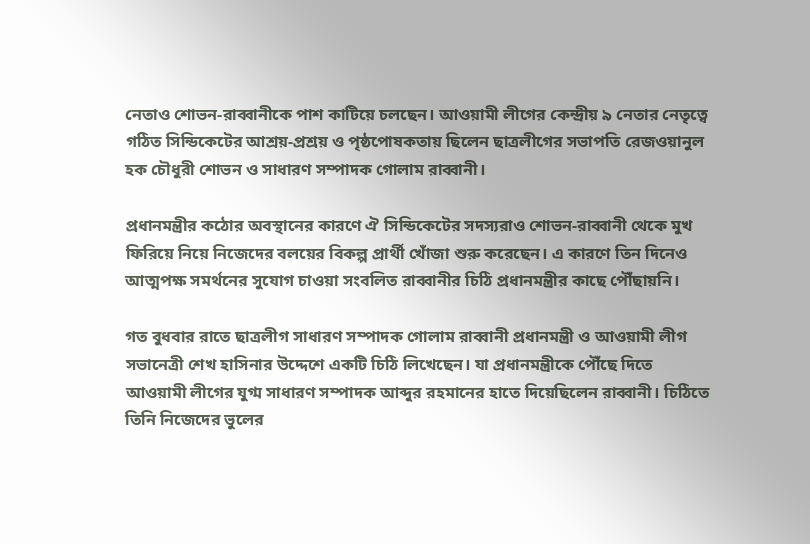নেতাও শোভন-রাব্বানীকে পাশ কাটিয়ে চলছেন। আওয়ামী লীগের কেন্দ্রীয় ৯ নেতার নেতৃত্বে গঠিত সিন্ডিকেটের আশ্রয়-প্রশ্রয় ও পৃষ্ঠপোষকতায় ছিলেন ছাত্রলীগের সভাপতি রেজওয়ানুল হক চৌধুরী শোভন ও সাধারণ সম্পাদক গোলাম রাব্বানী।

প্রধানমন্ত্রীর কঠোর অবস্থানের কারণে ঐ সিন্ডিকেটের সদস্যরাও শোভন-রাব্বানী থেকে মুখ ফিরিয়ে নিয়ে নিজেদের বলয়ের বিকল্প প্রার্থী খোঁজা শুরু করেছেন। এ কারণে তিন দিনেও আত্মপক্ষ সমর্থনের সুযোগ চাওয়া সংবলিত রাব্বানীর চিঠি প্রধানমন্ত্রীর কাছে পৌঁছায়নি।

গত বুধবার রাতে ছাত্রলীগ সাধারণ সম্পাদক গোলাম রাব্বানী প্রধানমন্ত্রী ও আওয়ামী লীগ সভানেত্রী শেখ হাসিনার উদ্দেশে একটি চিঠি লিখেছেন। যা প্রধানমন্ত্রীকে পৌঁছে দিতে আওয়ামী লীগের যুগ্ম সাধারণ সম্পাদক আব্দুর রহমানের হাতে দিয়েছিলেন রাব্বানী। চিঠিতে তিনি নিজেদের ভুলের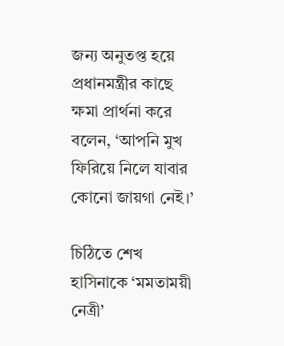জন্য অনুতপ্ত হয়ে প্রধানমন্ত্রীর কাছে ক্ষমা প্রার্থনা করে বলেন, ‘আপনি মুখ ফিরিয়ে নিলে যাবার কোনো জায়গা নেই।’

চিঠিতে শেখ হাসিনাকে ‘মমতাময়ী নেত্রী’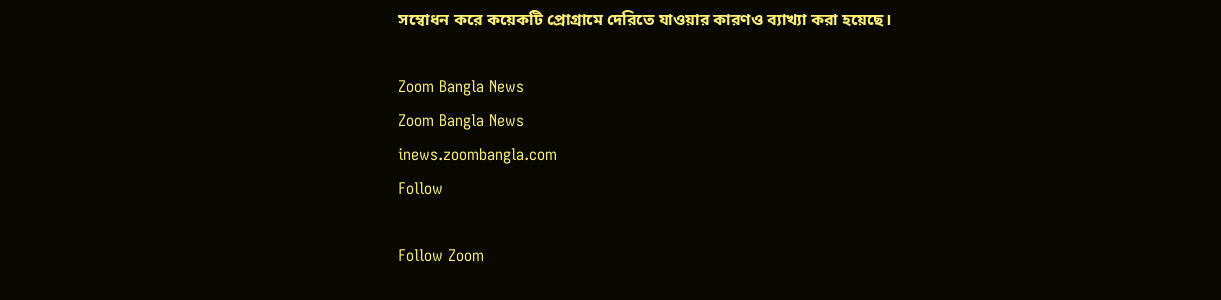সম্বোধন করে কয়েকটি প্রোগ্রামে দেরিতে যাওয়ার কারণও ব্যাখ্যা করা হয়েছে।

Zoom Bangla News
Zoom Bangla News
inews.zoombangla.com
Follow

Follow Zoom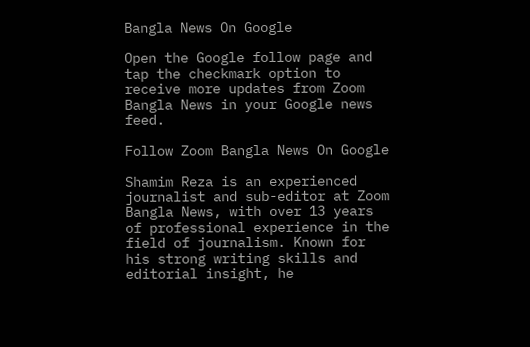Bangla News On Google

Open the Google follow page and tap the checkmark option to receive more updates from Zoom Bangla News in your Google news feed.

Follow Zoom Bangla News On Google

Shamim Reza is an experienced journalist and sub-editor at Zoom Bangla News, with over 13 years of professional experience in the field of journalism. Known for his strong writing skills and editorial insight, he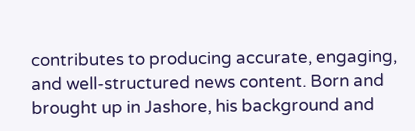contributes to producing accurate, engaging, and well-structured news content. Born and brought up in Jashore, his background and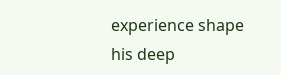experience shape his deep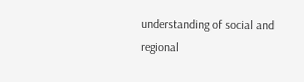understanding of social and regional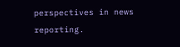perspectives in news reporting.